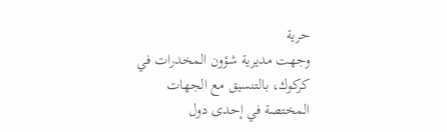حرية
وجهت مديرية شؤون المخدرات في كركوك، بالتنسيق مع الجهات المختصة في إحدى دول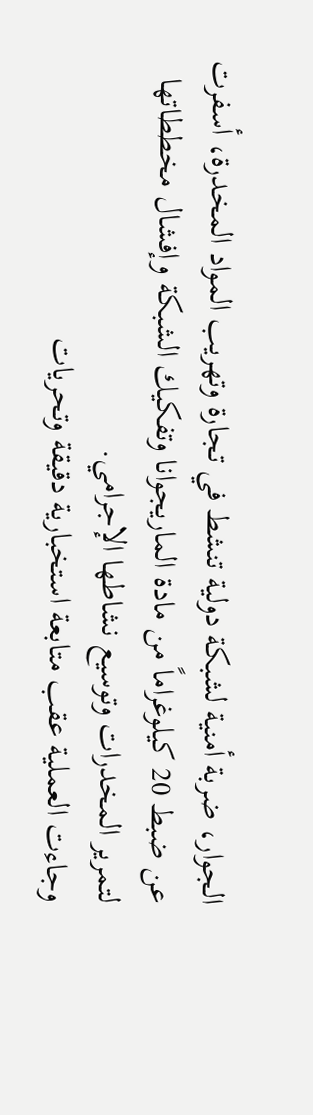الجوار، ضربة أمنية لشبكة دولية تنشط في تجارة وتهريب المواد المخدرة، أسفرت عن ضبط 20 كيلوغراماً من مادة الماريجوانا وتفكيك الشبكة وإفشال مخططاتها لتمرير المخدرات وتوسيع نشاطها الإجرامي.
وجاءت العملية عقب متابعة استخبارية دقيقة وتحريات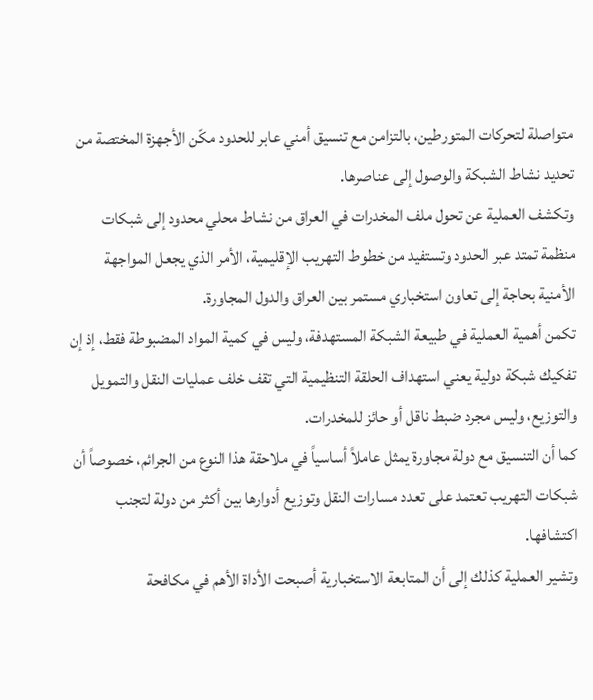متواصلة لتحركات المتورطين، بالتزامن مع تنسيق أمني عابر للحدود مكّن الأجهزة المختصة من تحديد نشاط الشبكة والوصول إلى عناصرها.
وتكشف العملية عن تحول ملف المخدرات في العراق من نشاط محلي محدود إلى شبكات منظمة تمتد عبر الحدود وتستفيد من خطوط التهريب الإقليمية، الأمر الذي يجعل المواجهة الأمنية بحاجة إلى تعاون استخباري مستمر بين العراق والدول المجاورة.
تكمن أهمية العملية في طبيعة الشبكة المستهدفة، وليس في كمية المواد المضبوطة فقط، إذ إن تفكيك شبكة دولية يعني استهداف الحلقة التنظيمية التي تقف خلف عمليات النقل والتمويل والتوزيع، وليس مجرد ضبط ناقل أو حائز للمخدرات.
كما أن التنسيق مع دولة مجاورة يمثل عاملاً أساسياً في ملاحقة هذا النوع من الجرائم، خصوصاً أن شبكات التهريب تعتمد على تعدد مسارات النقل وتوزيع أدوارها بين أكثر من دولة لتجنب اكتشافها.
وتشير العملية كذلك إلى أن المتابعة الاستخبارية أصبحت الأداة الأهم في مكافحة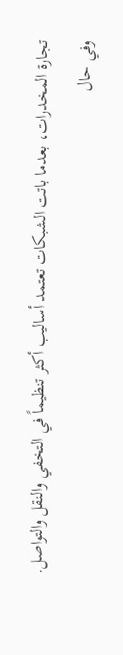تجارة المخدرات، بعدما باتت الشبكات تعتمد أساليب أكثر تنظيماً في التخفي والنقل والتواصل.
وفي حال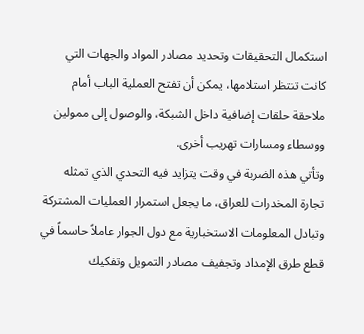استكمال التحقيقات وتحديد مصادر المواد والجهات التي كانت تنتظر استلامها، يمكن أن تفتح العملية الباب أمام ملاحقة حلقات إضافية داخل الشبكة، والوصول إلى ممولين ووسطاء ومسارات تهريب أخرى.
وتأتي هذه الضربة في وقت يتزايد فيه التحدي الذي تمثله تجارة المخدرات للعراق، ما يجعل استمرار العمليات المشتركة وتبادل المعلومات الاستخبارية مع دول الجوار عاملاً حاسماً في قطع طرق الإمداد وتجفيف مصادر التمويل وتفكيك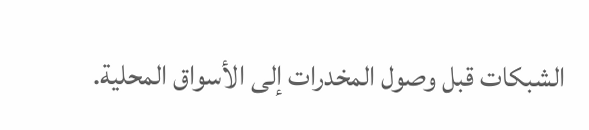الشبكات قبل وصول المخدرات إلى الأسواق المحلية.